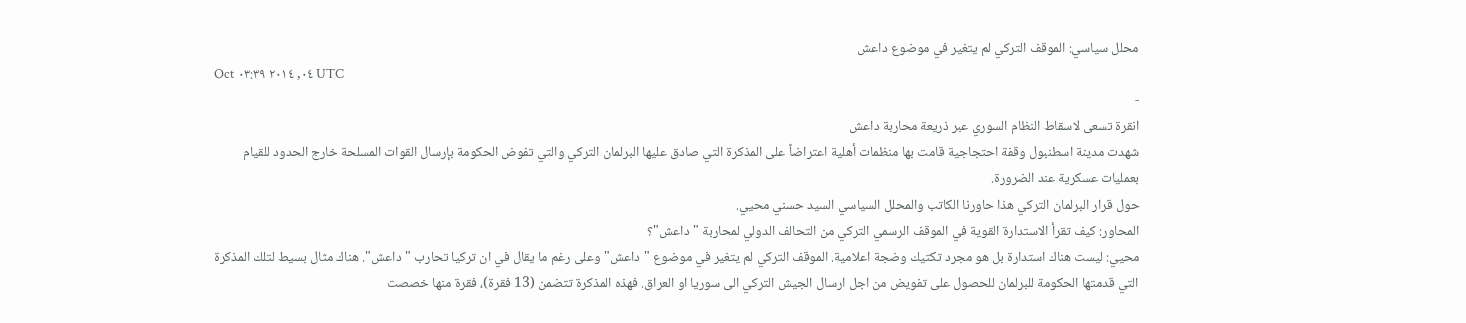محلل سياسي: الموقف التركي لم يتغير في موضوع داعش
Oct ٠٤, ٢٠١٤ ٠٣:٣٩ UTC
-
انقرة تسعى لاسقاط النظام السوري عبر ذريعة محاربة داعش
شهدت مدينة اسطنبول وقفة احتجاجية قامت بها منظمات أهلية اعتراضاً على المذكرة التي صادق عليها البرلمان التركي والتي تفوض الحكومة بإرسال القوات المسلحة خارج الحدود للقيام بعمليات عسكرية عند الضرورة.
حول قرار البرلمان التركي هذا حاورنا الكاتب والمحلل السياسي السيد حسني محيي.
المحاور: كيف تقرأ الاستدارة القوية في الموقف الرسمي التركي من التحالف الدولي لمحاربة "داعش"؟
محيي: ليست هناك استدارة بل هو مجرد تكتيك وضجة اعلامية. الموقف التركي لم يتغير في موضوع "داعش" وعلى رغم ما يقال في ان تركيا تحارب "داعش". هناك مثال بسيط لتلك المذكرة التي قدمتها الحكومة للبرلمان للحصول على تفويض من اجل ارسال الجيش التركي الى سوريا او العراق. فهذه المذكرة تتضمن (13 فقرة)، فقرة منها خصصت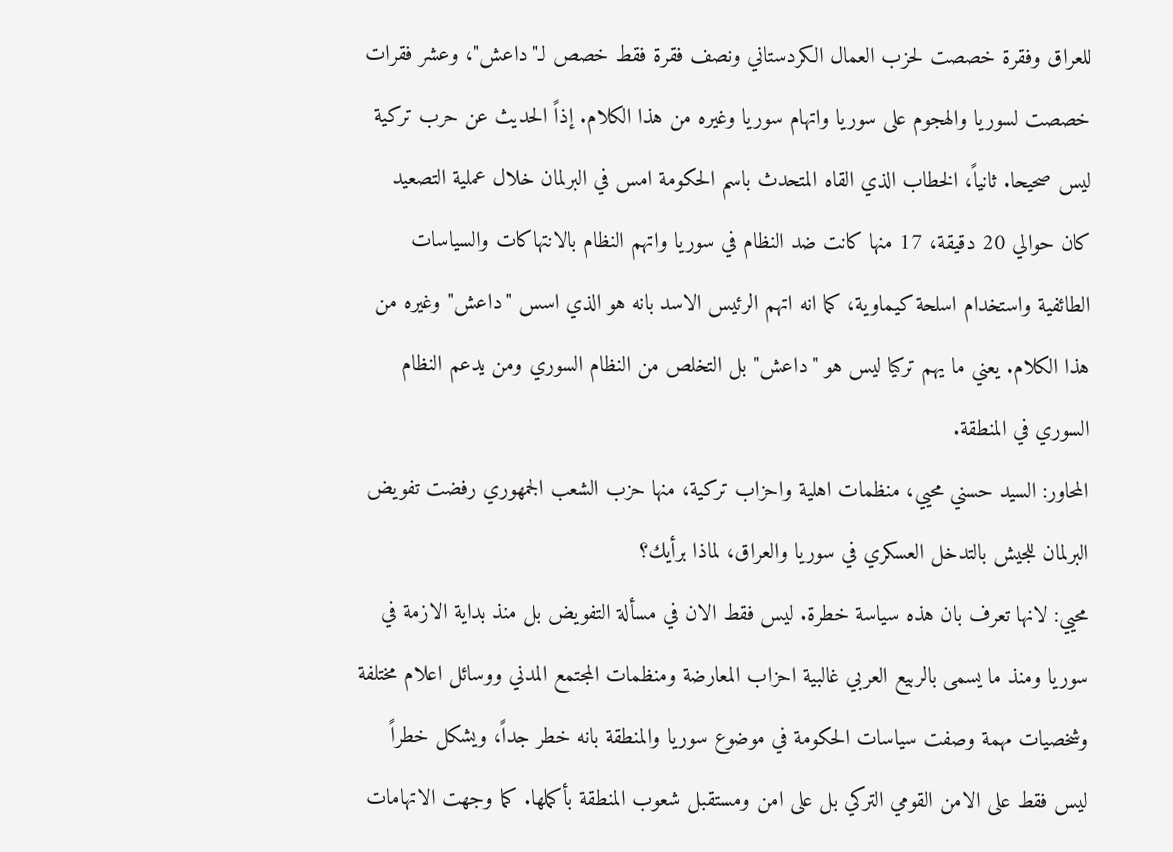للعراق وفقرة خصصت لحزب العمال الكردستاني ونصف فقرة فقط خصص لـ"داعش"، وعشر فقرات خصصت لسوريا والهجوم على سوريا واتهام سوريا وغيره من هذا الكلام. إذاً الحديث عن حرب تركية ليس صحيحا. ثانياً، الخطاب الذي القاه المتحدث باسم الحكومة امس في البرلمان خلال عملية التصعيد كان حوالي 20 دقيقة، 17 منها كانت ضد النظام في سوريا واتهم النظام بالانتهاكات والسياسات الطائفية واستخدام اسلحة كيماوية، كما انه اتهم الرئيس الاسد بانه هو الذي اسس "داعش" وغيره من هذا الكلام. يعني ما يهم تركيا ليس هو "داعش" بل التخلص من النظام السوري ومن يدعم النظام السوري في المنطقة.
المحاور: السيد حسني محيي، منظمات اهلية واحزاب تركية، منها حزب الشعب الجمهوري رفضت تفويض البرلمان للجيش بالتدخل العسكري في سوريا والعراق، لماذا برأيك؟
محيي: لانها تعرف بان هذه سياسة خطرة. ليس فقط الان في مسألة التفويض بل منذ بداية الازمة في سوريا ومنذ ما يسمى بالربيع العربي غالبية احزاب المعارضة ومنظمات المجتمع المدني ووسائل اعلام مختلفة وشخصيات مهمة وصفت سياسات الحكومة في موضوع سوريا والمنطقة بانه خطر جداً، ويشكل خطراً ليس فقط على الامن القومي التركي بل على امن ومستقبل شعوب المنطقة بأكملها. كما وجهت الاتهامات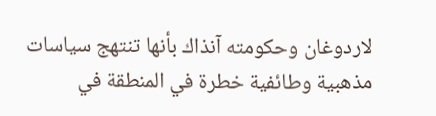لاردوغان وحكومته آنذاك بأنها تنتهج سياسات مذهبية وطائفية خطرة في المنطقة في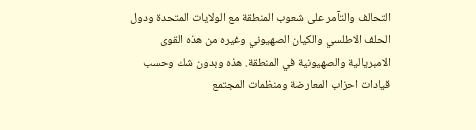التحالف والتآمر على شعوب المنطقة مع الولايات المتحدة ودول الحلف الاطلسي والكيان الصهيوني وغيره من هذه القوى الامبريالية والصهيونية في المنطقة. هذه وبدون شك وحسب قيادات احزاب المعارضة ومنظمات المجتمع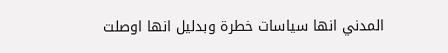المدني انها سياسات خطرة وبدليل انها اوصلت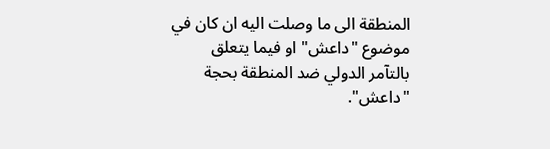المنطقة الى ما وصلت اليه ان كان في موضوع "داعش" او فيما يتعلق بالتآمر الدولي ضد المنطقة بحجة "داعش".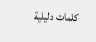كلمات دليلية